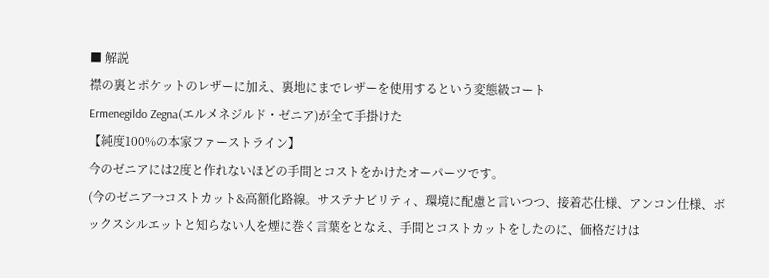■ 解説
襟の裏とポケットのレザーに加え、裏地にまでレザーを使用するという変態級コート
Ermenegildo Zegna(エルメネジルド・ゼニア)が全て手掛けた
【純度100%の本家ファーストライン】
今のゼニアには2度と作れないほどの手間とコストをかけたオーパーツです。
(今のゼニア→コストカット&高額化路線。サステナビリティ、環境に配慮と言いつつ、接着芯仕様、アンコン仕様、ボックスシルエットと知らない人を煙に巻く言葉をとなえ、手間とコストカットをしたのに、価格だけは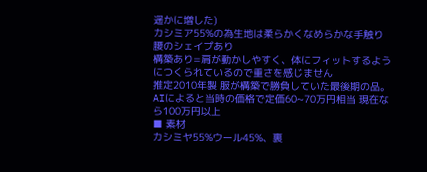遥かに増した)
カシミア55%の為生地は柔らかくなめらかな手触り
腰のシェイプあり
構築あり=肩が動かしやすく、体にフィットするようにつくられているので重さを感じません
推定2010年製 服が構築で勝負していた最後期の品。
AIによると当時の価格で定価60~70万円相当 現在なら100万円以上
■ 素材
カシミヤ55%ウール45%、裏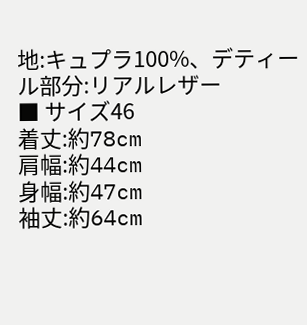地:キュプラ100%、デティール部分:リアルレザー
■ サイズ46
着丈:約78cm
肩幅:約44cm
身幅:約47cm
袖丈:約64cm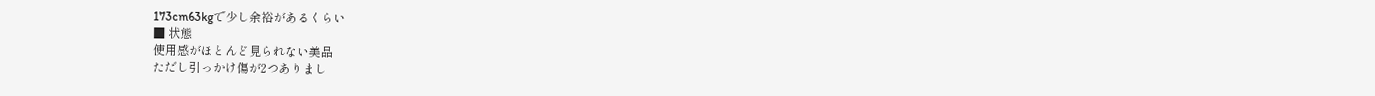173cm63kgで少し余裕があるくらい
■ 状態
使用感がほとんど見られない美品
ただし引っかけ傷が2つありまし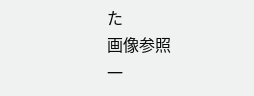た
画像参照
一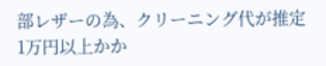部レザーの為、クリーニング代が推定1万円以上かか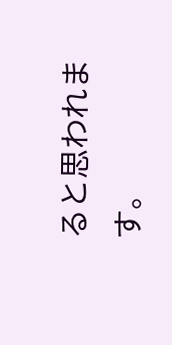ると思われます。